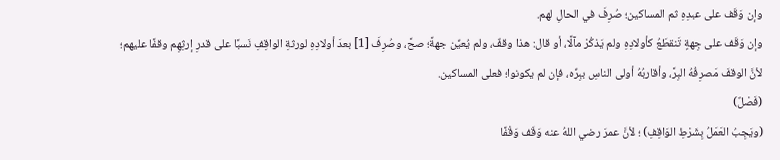وإن وَقَف على عبدِهِ ثم المساكين؛ صُرِفَ في الحالِ لهم.
وإن وَقَف على جِهةٍ تَنقطَعُ كأولادِهِ ولم يَذكُرْ مآلًا، أو قال: هذا وقفٌ، ولم يُعيِّن جهةً؛ صحَّ، وصُرِفَ [1] بعدَ أولادِهِ لورثةِ الواقِفِ نَسبًا على قدرِ إرثِهِم وقفًا عليهم؛ لأنَّ الوقفَ مَصرِفُهُ البِرَّ، وأقاربُهُ أولى الناسِ ببِرِّه، فإن لم يكونوا؛ فعلى المساكين.
(فَصْلٌ)
(ويَجِبُ العَمَلُ بِشَرْطِ الوَاقِفِ) ؛ لأنَّ عمرَ رضي اللهُ عنه وَقَف وَقْفًا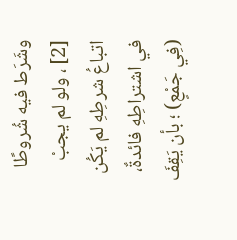وشَرَط فيه شُروطًا [2] ، ولو لم يجبْ اتباعُ شرطِهِ لم يَكُن في اشتراطِهِ فائدةٌ، (فِي جَمْعٍ) ؛ بأن يَقِفَ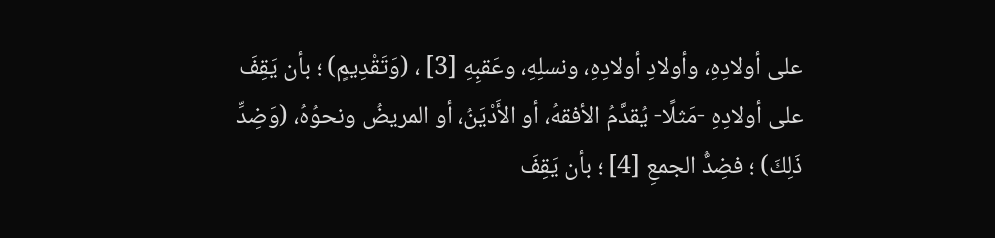على أولادِهِ، وأولادِ أولادِهِ، ونسلِهِ، وعَقبِهِ [3] ، (وَتَقْدِيمٍ) ؛ بأن يَقِفَ على أولادِهِ -مَثلًا- يُقدَّمُ الأفقهُ، أو الأَدْيَنُ، أو المريضُ ونحوُهُ، (وَضِدِّ ذَلِكَ) ؛ فضِدُّ الجمعِ [4] ؛ بأن يَقِفَ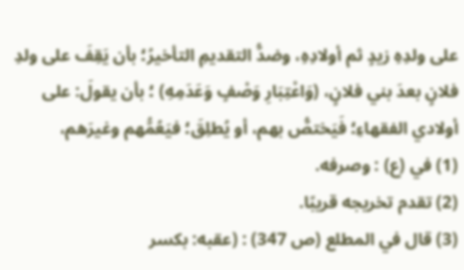على ولدِهِ زيدٍ ثم أولادِهِ، وضدُّ التقديمِ التأخيرُ؛ بأن يَقِفَ على ولدِ فلانٍ بعدَ بني فلانٍ، (وَاعْتِبَارِ وَصْفٍ وَعَدَمِهِ) ؛ بأن يقولَ: على أولادي الفقهاءِ؛ فَيَختصُّ بهم، أو يُطلِقَ؛ فيَعُمُّهم وغيرَهم،
(1) في (ع) : وصرفه.
(2) تقدم تخريجه قريبًا.
(3) قال في المطلع (ص 347) : (عقبه: بكسر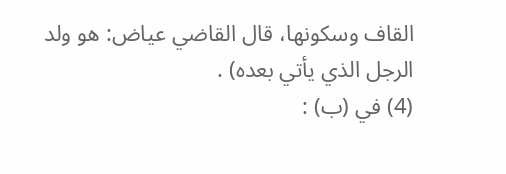القاف وسكونها، قال القاضي عياض: هو ولد الرجل الذي يأتي بعده) .
(4) في (ب) :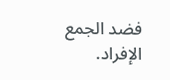فضد الجمع الإفراد.